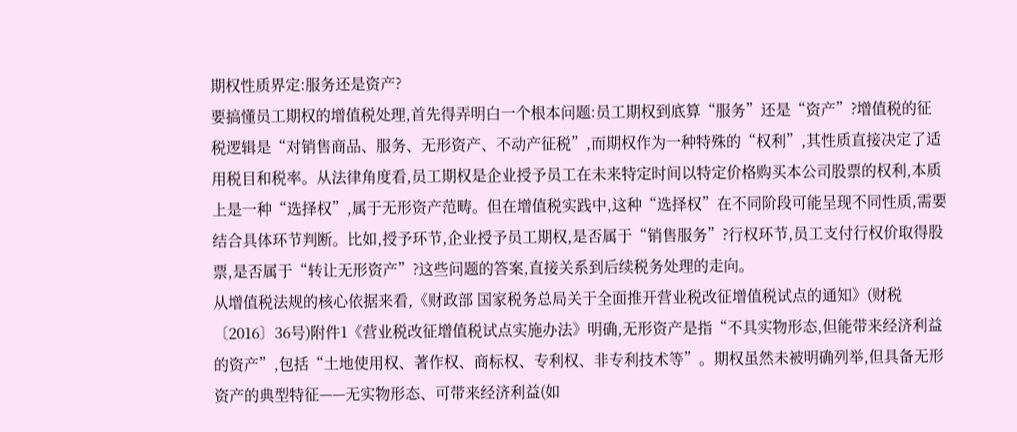期权性质界定:服务还是资产?
要搞懂员工期权的增值税处理,首先得弄明白一个根本问题:员工期权到底算“服务”还是“资产”?增值税的征税逻辑是“对销售商品、服务、无形资产、不动产征税”,而期权作为一种特殊的“权利”,其性质直接决定了适用税目和税率。从法律角度看,员工期权是企业授予员工在未来特定时间以特定价格购买本公司股票的权利,本质上是一种“选择权”,属于无形资产范畴。但在增值税实践中,这种“选择权”在不同阶段可能呈现不同性质,需要结合具体环节判断。比如,授予环节,企业授予员工期权,是否属于“销售服务”?行权环节,员工支付行权价取得股票,是否属于“转让无形资产”?这些问题的答案,直接关系到后续税务处理的走向。
从增值税法规的核心依据来看,《财政部 国家税务总局关于全面推开营业税改征增值税试点的通知》(财税〔2016〕36号)附件1《营业税改征增值税试点实施办法》明确,无形资产是指“不具实物形态,但能带来经济利益的资产”,包括“土地使用权、著作权、商标权、专利权、非专利技术等”。期权虽然未被明确列举,但具备无形资产的典型特征——无实物形态、可带来经济利益(如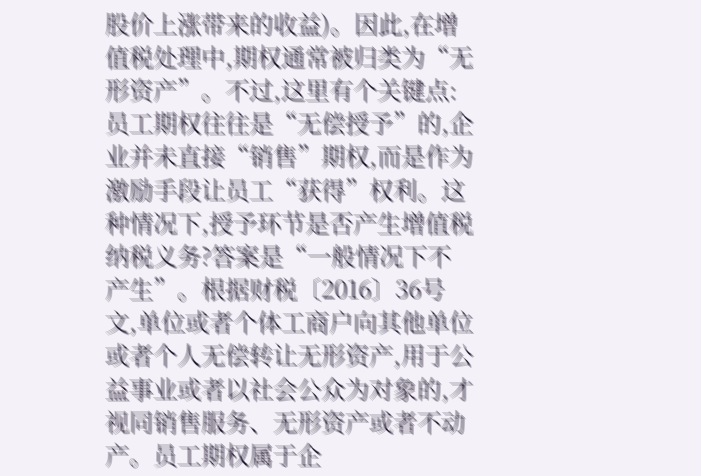股价上涨带来的收益)。因此,在增值税处理中,期权通常被归类为“无形资产”。不过,这里有个关键点:员工期权往往是“无偿授予”的,企业并未直接“销售”期权,而是作为激励手段让员工“获得”权利。这种情况下,授予环节是否产生增值税纳税义务?答案是“一般情况下不产生”。根据财税〔2016〕36号文,单位或者个体工商户向其他单位或者个人无偿转让无形资产,用于公益事业或者以社会公众为对象的,才视同销售服务、无形资产或者不动产。员工期权属于企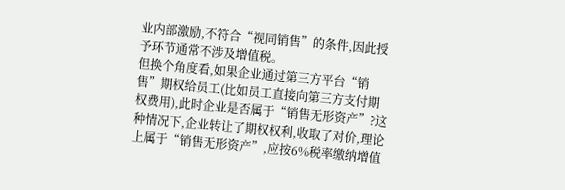业内部激励,不符合“视同销售”的条件,因此授予环节通常不涉及增值税。
但换个角度看,如果企业通过第三方平台“销售”期权给员工(比如员工直接向第三方支付期权费用),此时企业是否属于“销售无形资产”?这种情况下,企业转让了期权权利,收取了对价,理论上属于“销售无形资产”,应按6%税率缴纳增值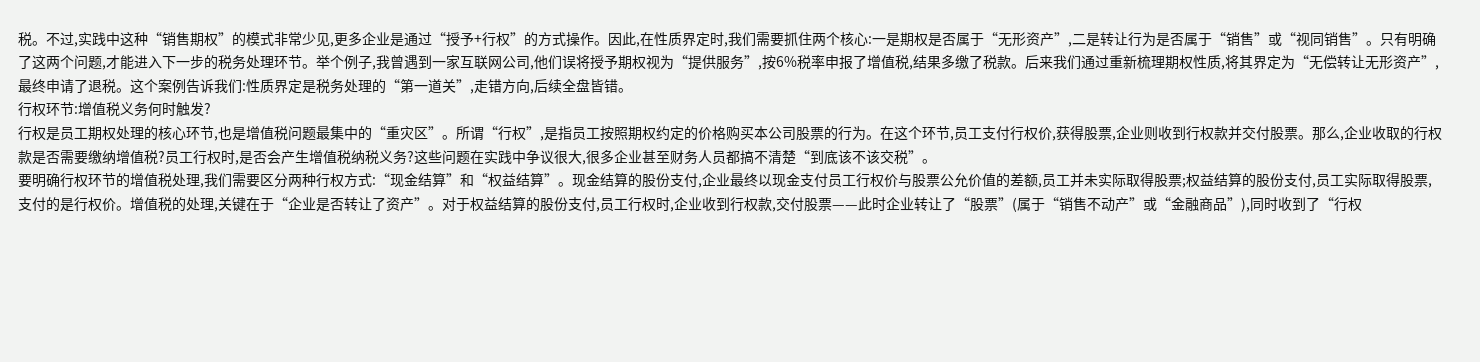税。不过,实践中这种“销售期权”的模式非常少见,更多企业是通过“授予+行权”的方式操作。因此,在性质界定时,我们需要抓住两个核心:一是期权是否属于“无形资产”,二是转让行为是否属于“销售”或“视同销售”。只有明确了这两个问题,才能进入下一步的税务处理环节。举个例子,我曾遇到一家互联网公司,他们误将授予期权视为“提供服务”,按6%税率申报了增值税,结果多缴了税款。后来我们通过重新梳理期权性质,将其界定为“无偿转让无形资产”,最终申请了退税。这个案例告诉我们:性质界定是税务处理的“第一道关”,走错方向,后续全盘皆错。
行权环节:增值税义务何时触发?
行权是员工期权处理的核心环节,也是增值税问题最集中的“重灾区”。所谓“行权”,是指员工按照期权约定的价格购买本公司股票的行为。在这个环节,员工支付行权价,获得股票,企业则收到行权款并交付股票。那么,企业收取的行权款是否需要缴纳增值税?员工行权时,是否会产生增值税纳税义务?这些问题在实践中争议很大,很多企业甚至财务人员都搞不清楚“到底该不该交税”。
要明确行权环节的增值税处理,我们需要区分两种行权方式:“现金结算”和“权益结算”。现金结算的股份支付,企业最终以现金支付员工行权价与股票公允价值的差额,员工并未实际取得股票;权益结算的股份支付,员工实际取得股票,支付的是行权价。增值税的处理,关键在于“企业是否转让了资产”。对于权益结算的股份支付,员工行权时,企业收到行权款,交付股票——此时企业转让了“股票”(属于“销售不动产”或“金融商品”),同时收到了“行权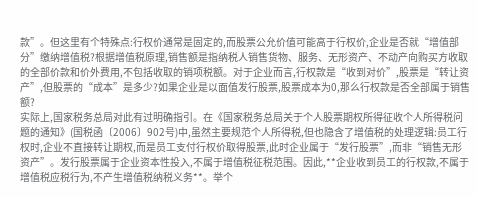款”。但这里有个特殊点:行权价通常是固定的,而股票公允价值可能高于行权价,企业是否就“增值部分”缴纳增值税?根据增值税原理,销售额是指纳税人销售货物、服务、无形资产、不动产向购买方收取的全部价款和价外费用,不包括收取的销项税额。对于企业而言,行权款是“收到对价”,股票是“转让资产”,但股票的“成本”是多少?如果企业是以面值发行股票,股票成本为0,那么行权款是否全部属于销售额?
实际上,国家税务总局对此有过明确指引。在《国家税务总局关于个人股票期权所得征收个人所得税问题的通知》(国税函〔2006〕902号)中,虽然主要规范个人所得税,但也隐含了增值税的处理逻辑:员工行权时,企业不直接转让期权,而是员工支付行权价取得股票,此时企业属于“发行股票”,而非“销售无形资产”。发行股票属于企业资本性投入,不属于增值税征税范围。因此,**企业收到员工的行权款,不属于增值税应税行为,不产生增值税纳税义务**。举个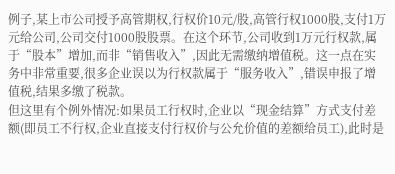例子,某上市公司授予高管期权,行权价10元/股,高管行权1000股,支付1万元给公司,公司交付1000股股票。在这个环节,公司收到1万元行权款,属于“股本”增加,而非“销售收入”,因此无需缴纳增值税。这一点在实务中非常重要,很多企业误以为行权款属于“服务收入”,错误申报了增值税,结果多缴了税款。
但这里有个例外情况:如果员工行权时,企业以“现金结算”方式支付差额(即员工不行权,企业直接支付行权价与公允价值的差额给员工),此时是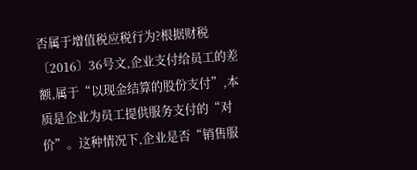否属于增值税应税行为?根据财税〔2016〕36号文,企业支付给员工的差额,属于“以现金结算的股份支付”,本质是企业为员工提供服务支付的“对价”。这种情况下,企业是否“销售服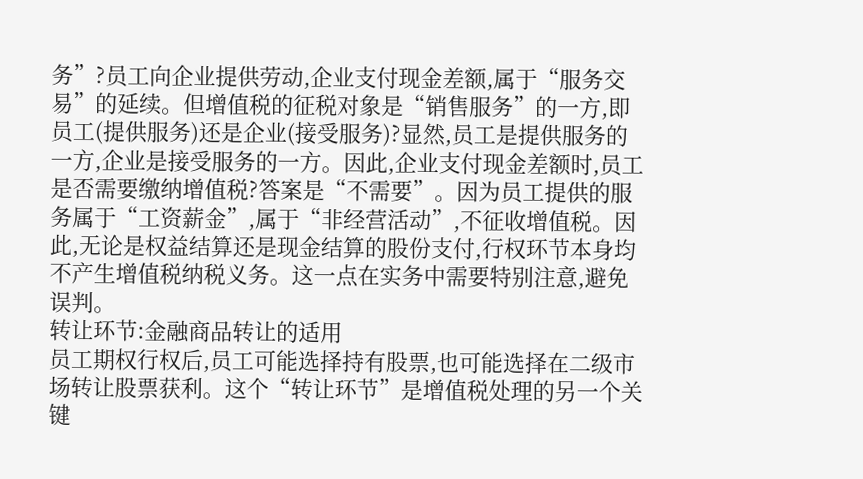务”?员工向企业提供劳动,企业支付现金差额,属于“服务交易”的延续。但增值税的征税对象是“销售服务”的一方,即员工(提供服务)还是企业(接受服务)?显然,员工是提供服务的一方,企业是接受服务的一方。因此,企业支付现金差额时,员工是否需要缴纳增值税?答案是“不需要”。因为员工提供的服务属于“工资薪金”,属于“非经营活动”,不征收增值税。因此,无论是权益结算还是现金结算的股份支付,行权环节本身均不产生增值税纳税义务。这一点在实务中需要特别注意,避免误判。
转让环节:金融商品转让的适用
员工期权行权后,员工可能选择持有股票,也可能选择在二级市场转让股票获利。这个“转让环节”是增值税处理的另一个关键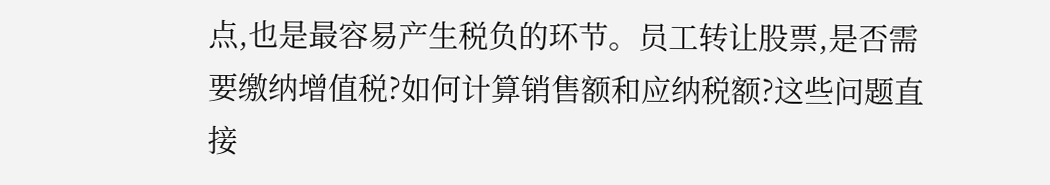点,也是最容易产生税负的环节。员工转让股票,是否需要缴纳增值税?如何计算销售额和应纳税额?这些问题直接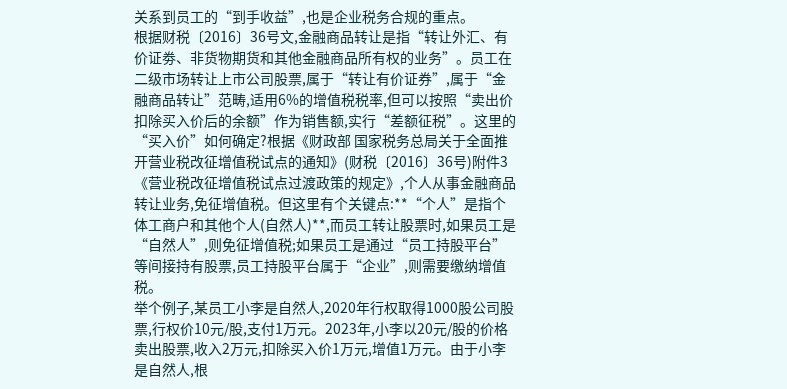关系到员工的“到手收益”,也是企业税务合规的重点。
根据财税〔2016〕36号文,金融商品转让是指“转让外汇、有价证劵、非货物期货和其他金融商品所有权的业务”。员工在二级市场转让上市公司股票,属于“转让有价证券”,属于“金融商品转让”范畴,适用6%的增值税税率,但可以按照“卖出价扣除买入价后的余额”作为销售额,实行“差额征税”。这里的“买入价”如何确定?根据《财政部 国家税务总局关于全面推开营业税改征增值税试点的通知》(财税〔2016〕36号)附件3《营业税改征增值税试点过渡政策的规定》,个人从事金融商品转让业务,免征增值税。但这里有个关键点:**“个人”是指个体工商户和其他个人(自然人)**,而员工转让股票时,如果员工是“自然人”,则免征增值税;如果员工是通过“员工持股平台”等间接持有股票,员工持股平台属于“企业”,则需要缴纳增值税。
举个例子,某员工小李是自然人,2020年行权取得1000股公司股票,行权价10元/股,支付1万元。2023年,小李以20元/股的价格卖出股票,收入2万元,扣除买入价1万元,增值1万元。由于小李是自然人,根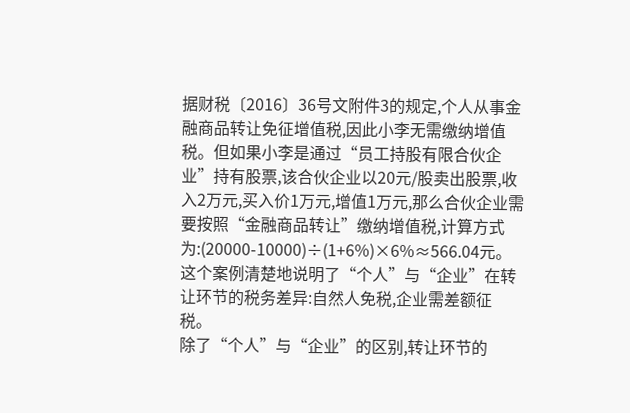据财税〔2016〕36号文附件3的规定,个人从事金融商品转让免征增值税,因此小李无需缴纳增值税。但如果小李是通过“员工持股有限合伙企业”持有股票,该合伙企业以20元/股卖出股票,收入2万元,买入价1万元,增值1万元,那么合伙企业需要按照“金融商品转让”缴纳增值税,计算方式为:(20000-10000)÷(1+6%)×6%≈566.04元。这个案例清楚地说明了“个人”与“企业”在转让环节的税务差异:自然人免税,企业需差额征税。
除了“个人”与“企业”的区别,转让环节的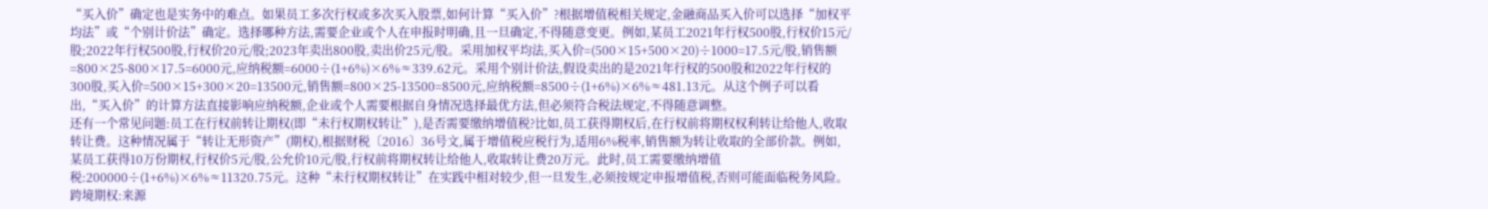“买入价”确定也是实务中的难点。如果员工多次行权或多次买入股票,如何计算“买入价”?根据增值税相关规定,金融商品买入价可以选择“加权平均法”或“个别计价法”确定。选择哪种方法,需要企业或个人在申报时明确,且一旦确定,不得随意变更。例如,某员工2021年行权500股,行权价15元/股;2022年行权500股,行权价20元/股;2023年卖出800股,卖出价25元/股。采用加权平均法,买入价=(500×15+500×20)÷1000=17.5元/股,销售额=800×25-800×17.5=6000元,应纳税额=6000÷(1+6%)×6%≈339.62元。采用个别计价法,假设卖出的是2021年行权的500股和2022年行权的300股,买入价=500×15+300×20=13500元,销售额=800×25-13500=8500元,应纳税额=8500÷(1+6%)×6%≈481.13元。从这个例子可以看出,“买入价”的计算方法直接影响应纳税额,企业或个人需要根据自身情况选择最优方法,但必须符合税法规定,不得随意调整。
还有一个常见问题:员工在行权前转让期权(即“未行权期权转让”),是否需要缴纳增值税?比如,员工获得期权后,在行权前将期权权利转让给他人,收取转让费。这种情况属于“转让无形资产”(期权),根据财税〔2016〕36号文,属于增值税应税行为,适用6%税率,销售额为转让收取的全部价款。例如,某员工获得10万份期权,行权价5元/股,公允价10元/股,行权前将期权转让给他人,收取转让费20万元。此时,员工需要缴纳增值税:200000÷(1+6%)×6%≈11320.75元。这种“未行权期权转让”在实践中相对较少,但一旦发生,必须按规定申报增值税,否则可能面临税务风险。
跨境期权:来源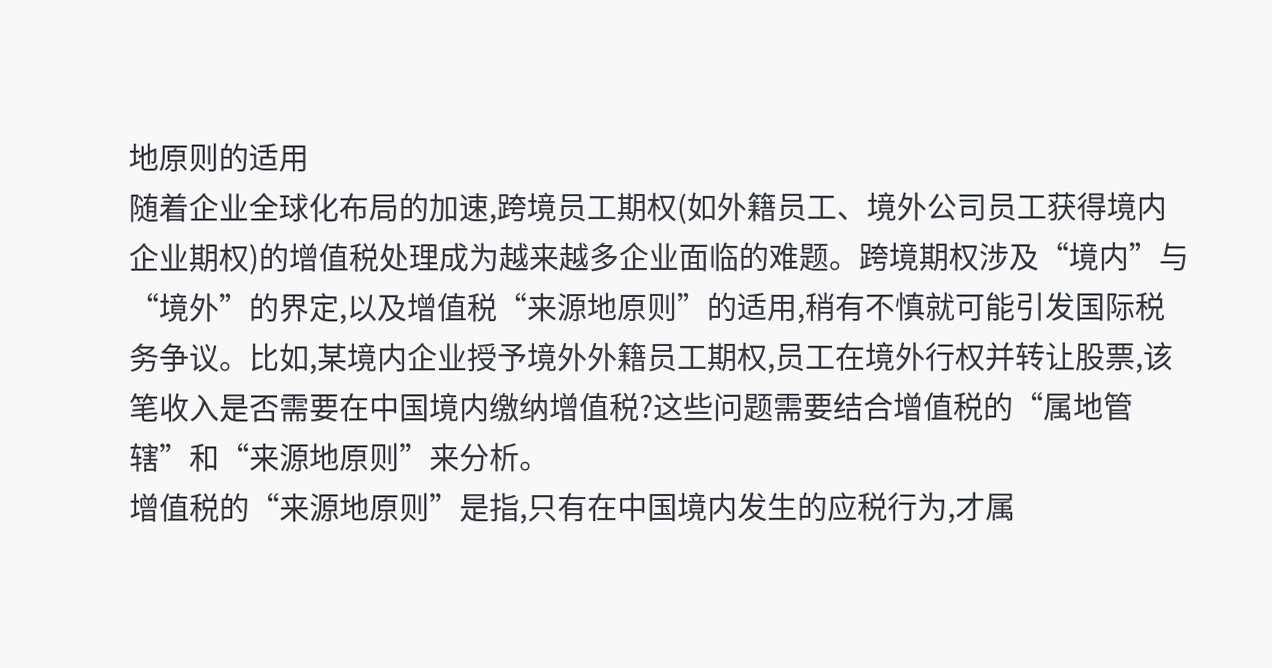地原则的适用
随着企业全球化布局的加速,跨境员工期权(如外籍员工、境外公司员工获得境内企业期权)的增值税处理成为越来越多企业面临的难题。跨境期权涉及“境内”与“境外”的界定,以及增值税“来源地原则”的适用,稍有不慎就可能引发国际税务争议。比如,某境内企业授予境外外籍员工期权,员工在境外行权并转让股票,该笔收入是否需要在中国境内缴纳增值税?这些问题需要结合增值税的“属地管辖”和“来源地原则”来分析。
增值税的“来源地原则”是指,只有在中国境内发生的应税行为,才属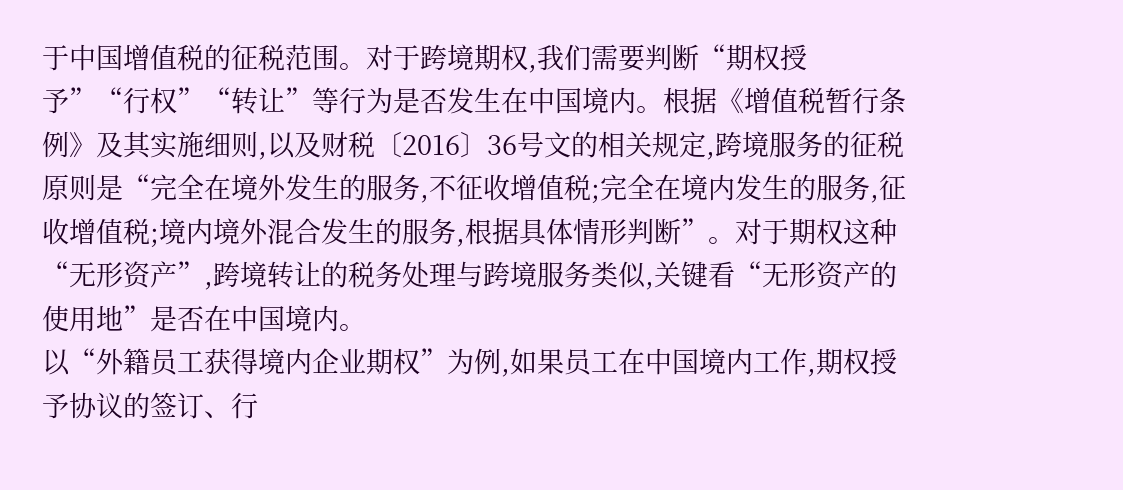于中国增值税的征税范围。对于跨境期权,我们需要判断“期权授予”“行权”“转让”等行为是否发生在中国境内。根据《增值税暂行条例》及其实施细则,以及财税〔2016〕36号文的相关规定,跨境服务的征税原则是“完全在境外发生的服务,不征收增值税;完全在境内发生的服务,征收增值税;境内境外混合发生的服务,根据具体情形判断”。对于期权这种“无形资产”,跨境转让的税务处理与跨境服务类似,关键看“无形资产的使用地”是否在中国境内。
以“外籍员工获得境内企业期权”为例,如果员工在中国境内工作,期权授予协议的签订、行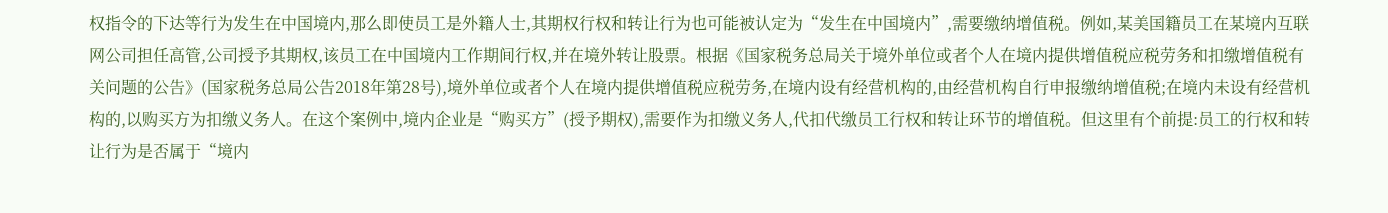权指令的下达等行为发生在中国境内,那么即使员工是外籍人士,其期权行权和转让行为也可能被认定为“发生在中国境内”,需要缴纳增值税。例如,某美国籍员工在某境内互联网公司担任高管,公司授予其期权,该员工在中国境内工作期间行权,并在境外转让股票。根据《国家税务总局关于境外单位或者个人在境内提供增值税应税劳务和扣缴增值税有关问题的公告》(国家税务总局公告2018年第28号),境外单位或者个人在境内提供增值税应税劳务,在境内设有经营机构的,由经营机构自行申报缴纳增值税;在境内未设有经营机构的,以购买方为扣缴义务人。在这个案例中,境内企业是“购买方”(授予期权),需要作为扣缴义务人,代扣代缴员工行权和转让环节的增值税。但这里有个前提:员工的行权和转让行为是否属于“境内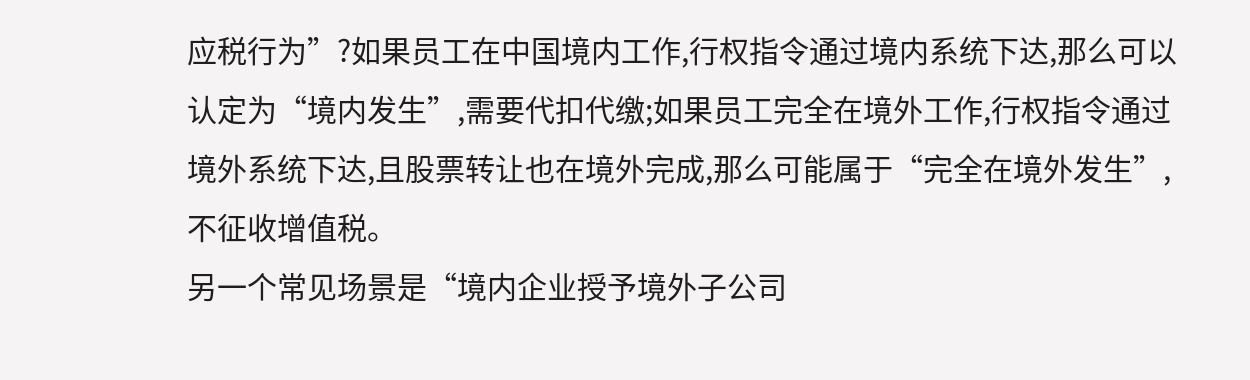应税行为”?如果员工在中国境内工作,行权指令通过境内系统下达,那么可以认定为“境内发生”,需要代扣代缴;如果员工完全在境外工作,行权指令通过境外系统下达,且股票转让也在境外完成,那么可能属于“完全在境外发生”,不征收增值税。
另一个常见场景是“境内企业授予境外子公司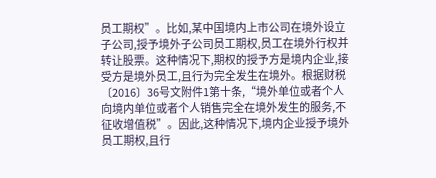员工期权”。比如,某中国境内上市公司在境外设立子公司,授予境外子公司员工期权,员工在境外行权并转让股票。这种情况下,期权的授予方是境内企业,接受方是境外员工,且行为完全发生在境外。根据财税〔2016〕36号文附件1第十条,“境外单位或者个人向境内单位或者个人销售完全在境外发生的服务,不征收增值税”。因此,这种情况下,境内企业授予境外员工期权,且行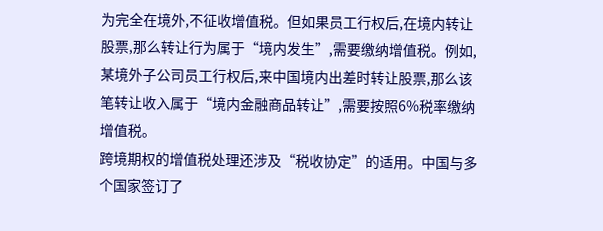为完全在境外,不征收增值税。但如果员工行权后,在境内转让股票,那么转让行为属于“境内发生”,需要缴纳增值税。例如,某境外子公司员工行权后,来中国境内出差时转让股票,那么该笔转让收入属于“境内金融商品转让”,需要按照6%税率缴纳增值税。
跨境期权的增值税处理还涉及“税收协定”的适用。中国与多个国家签订了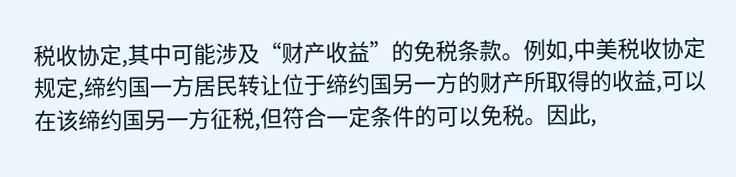税收协定,其中可能涉及“财产收益”的免税条款。例如,中美税收协定规定,缔约国一方居民转让位于缔约国另一方的财产所取得的收益,可以在该缔约国另一方征税,但符合一定条件的可以免税。因此,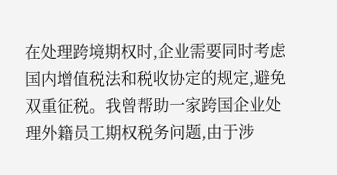在处理跨境期权时,企业需要同时考虑国内增值税法和税收协定的规定,避免双重征税。我曾帮助一家跨国企业处理外籍员工期权税务问题,由于涉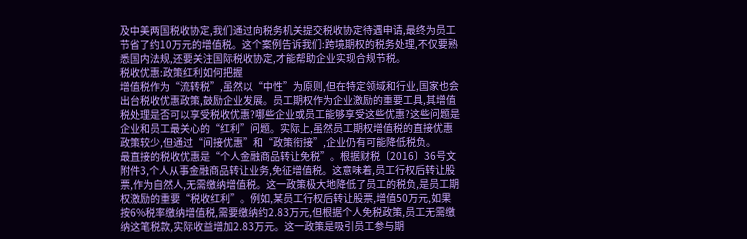及中美两国税收协定,我们通过向税务机关提交税收协定待遇申请,最终为员工节省了约10万元的增值税。这个案例告诉我们:跨境期权的税务处理,不仅要熟悉国内法规,还要关注国际税收协定,才能帮助企业实现合规节税。
税收优惠:政策红利如何把握
增值税作为“流转税”,虽然以“中性”为原则,但在特定领域和行业,国家也会出台税收优惠政策,鼓励企业发展。员工期权作为企业激励的重要工具,其增值税处理是否可以享受税收优惠?哪些企业或员工能够享受这些优惠?这些问题是企业和员工最关心的“红利”问题。实际上,虽然员工期权增值税的直接优惠政策较少,但通过“间接优惠”和“政策衔接”,企业仍有可能降低税负。
最直接的税收优惠是“个人金融商品转让免税”。根据财税〔2016〕36号文附件3,个人从事金融商品转让业务,免征增值税。这意味着,员工行权后转让股票,作为自然人,无需缴纳增值税。这一政策极大地降低了员工的税负,是员工期权激励的重要“税收红利”。例如,某员工行权后转让股票,增值50万元,如果按6%税率缴纳增值税,需要缴纳约2.83万元,但根据个人免税政策,员工无需缴纳这笔税款,实际收益增加2.83万元。这一政策是吸引员工参与期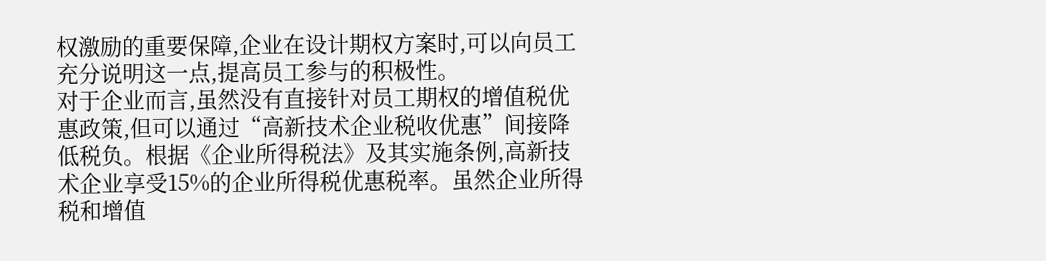权激励的重要保障,企业在设计期权方案时,可以向员工充分说明这一点,提高员工参与的积极性。
对于企业而言,虽然没有直接针对员工期权的增值税优惠政策,但可以通过“高新技术企业税收优惠”间接降低税负。根据《企业所得税法》及其实施条例,高新技术企业享受15%的企业所得税优惠税率。虽然企业所得税和增值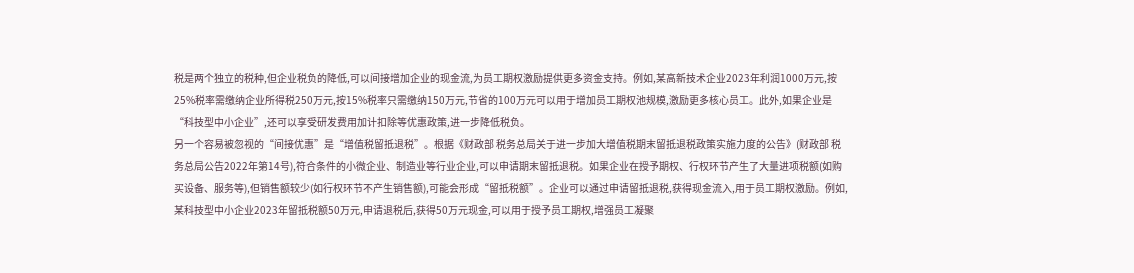税是两个独立的税种,但企业税负的降低,可以间接增加企业的现金流,为员工期权激励提供更多资金支持。例如,某高新技术企业2023年利润1000万元,按25%税率需缴纳企业所得税250万元,按15%税率只需缴纳150万元,节省的100万元可以用于增加员工期权池规模,激励更多核心员工。此外,如果企业是“科技型中小企业”,还可以享受研发费用加计扣除等优惠政策,进一步降低税负。
另一个容易被忽视的“间接优惠”是“增值税留抵退税”。根据《财政部 税务总局关于进一步加大增值税期末留抵退税政策实施力度的公告》(财政部 税务总局公告2022年第14号),符合条件的小微企业、制造业等行业企业,可以申请期末留抵退税。如果企业在授予期权、行权环节产生了大量进项税额(如购买设备、服务等),但销售额较少(如行权环节不产生销售额),可能会形成“留抵税额”。企业可以通过申请留抵退税,获得现金流入,用于员工期权激励。例如,某科技型中小企业2023年留抵税额50万元,申请退税后,获得50万元现金,可以用于授予员工期权,增强员工凝聚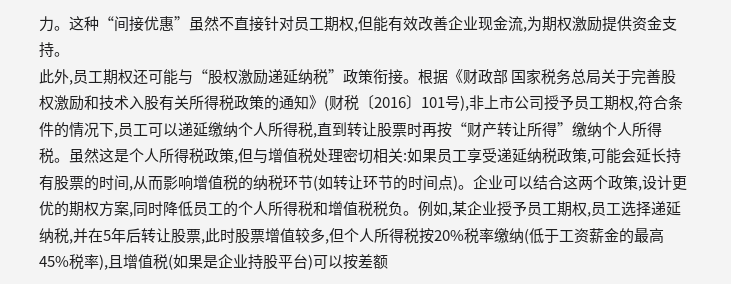力。这种“间接优惠”虽然不直接针对员工期权,但能有效改善企业现金流,为期权激励提供资金支持。
此外,员工期权还可能与“股权激励递延纳税”政策衔接。根据《财政部 国家税务总局关于完善股权激励和技术入股有关所得税政策的通知》(财税〔2016〕101号),非上市公司授予员工期权,符合条件的情况下,员工可以递延缴纳个人所得税,直到转让股票时再按“财产转让所得”缴纳个人所得税。虽然这是个人所得税政策,但与增值税处理密切相关:如果员工享受递延纳税政策,可能会延长持有股票的时间,从而影响增值税的纳税环节(如转让环节的时间点)。企业可以结合这两个政策,设计更优的期权方案,同时降低员工的个人所得税和增值税税负。例如,某企业授予员工期权,员工选择递延纳税,并在5年后转让股票,此时股票增值较多,但个人所得税按20%税率缴纳(低于工资薪金的最高45%税率),且增值税(如果是企业持股平台)可以按差额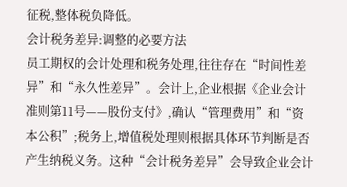征税,整体税负降低。
会计税务差异:调整的必要方法
员工期权的会计处理和税务处理,往往存在“时间性差异”和“永久性差异”。会计上,企业根据《企业会计准则第11号——股份支付》,确认“管理费用”和“资本公积”;税务上,增值税处理则根据具体环节判断是否产生纳税义务。这种“会计税务差异”会导致企业会计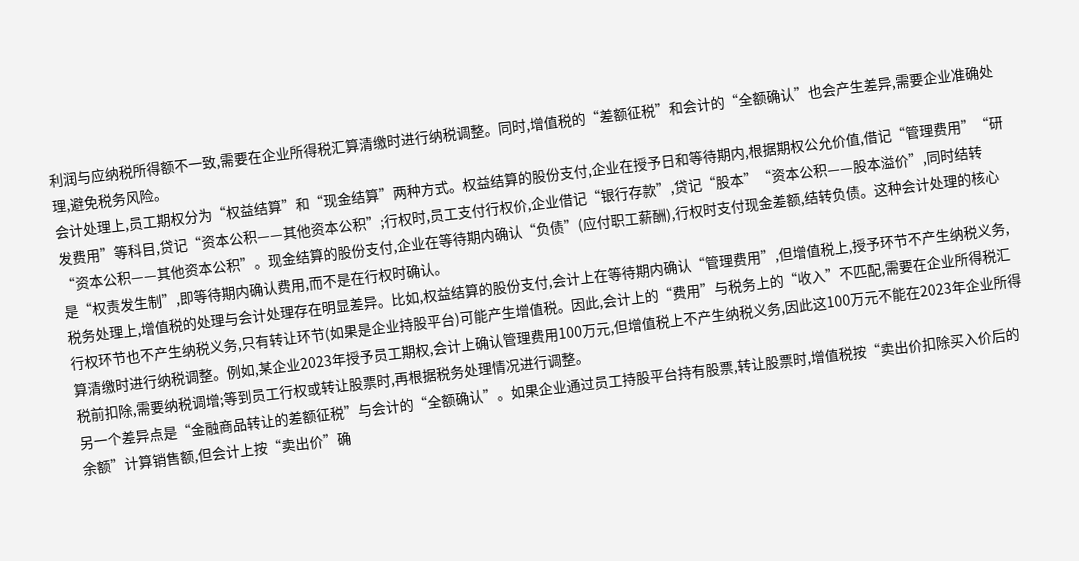利润与应纳税所得额不一致,需要在企业所得税汇算清缴时进行纳税调整。同时,增值税的“差额征税”和会计的“全额确认”也会产生差异,需要企业准确处理,避免税务风险。
会计处理上,员工期权分为“权益结算”和“现金结算”两种方式。权益结算的股份支付,企业在授予日和等待期内,根据期权公允价值,借记“管理费用”“研发费用”等科目,贷记“资本公积——其他资本公积”;行权时,员工支付行权价,企业借记“银行存款”,贷记“股本”“资本公积——股本溢价”,同时结转“资本公积——其他资本公积”。现金结算的股份支付,企业在等待期内确认“负债”(应付职工薪酬),行权时支付现金差额,结转负债。这种会计处理的核心是“权责发生制”,即等待期内确认费用,而不是在行权时确认。
税务处理上,增值税的处理与会计处理存在明显差异。比如,权益结算的股份支付,会计上在等待期内确认“管理费用”,但增值税上,授予环节不产生纳税义务,行权环节也不产生纳税义务,只有转让环节(如果是企业持股平台)可能产生增值税。因此,会计上的“费用”与税务上的“收入”不匹配,需要在企业所得税汇算清缴时进行纳税调整。例如,某企业2023年授予员工期权,会计上确认管理费用100万元,但增值税上不产生纳税义务,因此这100万元不能在2023年企业所得税前扣除,需要纳税调增;等到员工行权或转让股票时,再根据税务处理情况进行调整。
另一个差异点是“金融商品转让的差额征税”与会计的“全额确认”。如果企业通过员工持股平台持有股票,转让股票时,增值税按“卖出价扣除买入价后的余额”计算销售额,但会计上按“卖出价”确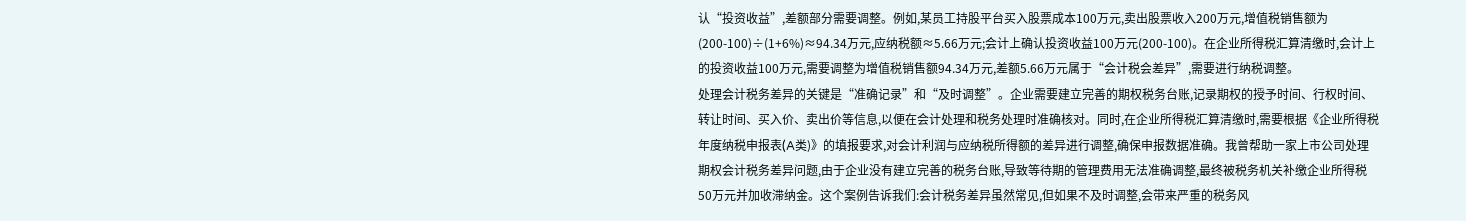认“投资收益”,差额部分需要调整。例如,某员工持股平台买入股票成本100万元,卖出股票收入200万元,增值税销售额为(200-100)÷(1+6%)≈94.34万元,应纳税额≈5.66万元;会计上确认投资收益100万元(200-100)。在企业所得税汇算清缴时,会计上的投资收益100万元,需要调整为增值税销售额94.34万元,差额5.66万元属于“会计税会差异”,需要进行纳税调整。
处理会计税务差异的关键是“准确记录”和“及时调整”。企业需要建立完善的期权税务台账,记录期权的授予时间、行权时间、转让时间、买入价、卖出价等信息,以便在会计处理和税务处理时准确核对。同时,在企业所得税汇算清缴时,需要根据《企业所得税年度纳税申报表(A类)》的填报要求,对会计利润与应纳税所得额的差异进行调整,确保申报数据准确。我曾帮助一家上市公司处理期权会计税务差异问题,由于企业没有建立完善的税务台账,导致等待期的管理费用无法准确调整,最终被税务机关补缴企业所得税50万元并加收滞纳金。这个案例告诉我们:会计税务差异虽然常见,但如果不及时调整,会带来严重的税务风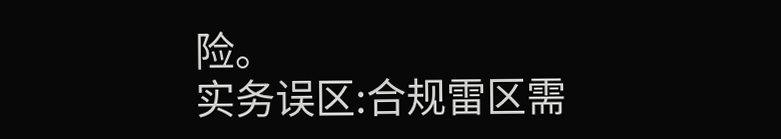险。
实务误区:合规雷区需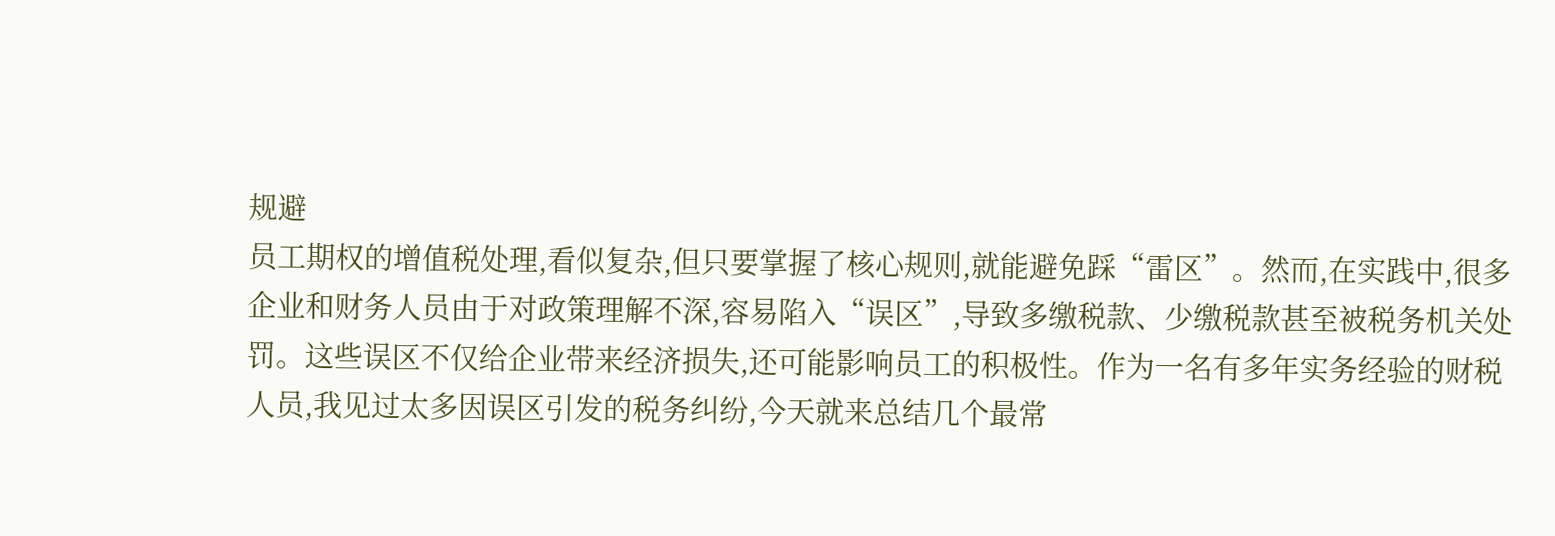规避
员工期权的增值税处理,看似复杂,但只要掌握了核心规则,就能避免踩“雷区”。然而,在实践中,很多企业和财务人员由于对政策理解不深,容易陷入“误区”,导致多缴税款、少缴税款甚至被税务机关处罚。这些误区不仅给企业带来经济损失,还可能影响员工的积极性。作为一名有多年实务经验的财税人员,我见过太多因误区引发的税务纠纷,今天就来总结几个最常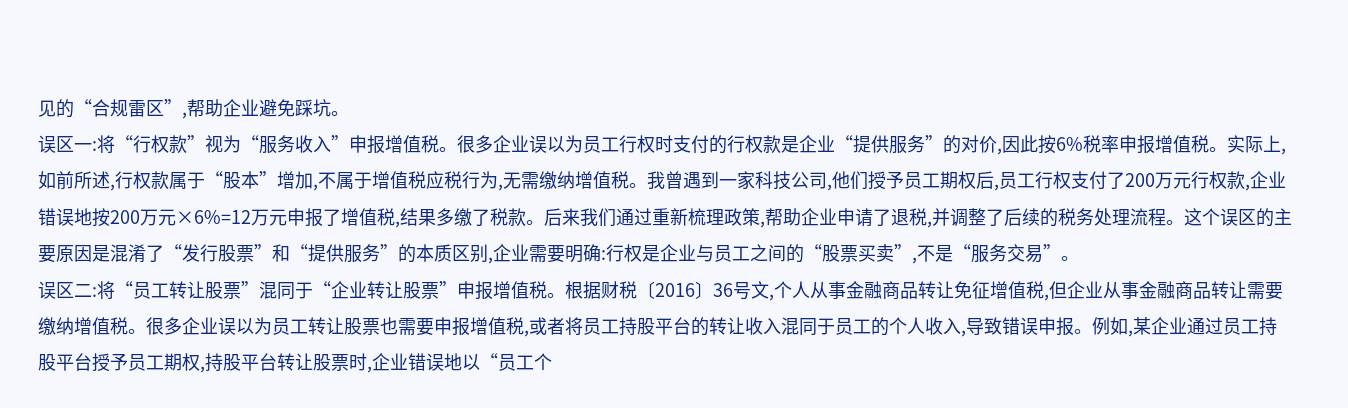见的“合规雷区”,帮助企业避免踩坑。
误区一:将“行权款”视为“服务收入”申报增值税。很多企业误以为员工行权时支付的行权款是企业“提供服务”的对价,因此按6%税率申报增值税。实际上,如前所述,行权款属于“股本”增加,不属于增值税应税行为,无需缴纳增值税。我曾遇到一家科技公司,他们授予员工期权后,员工行权支付了200万元行权款,企业错误地按200万元×6%=12万元申报了增值税,结果多缴了税款。后来我们通过重新梳理政策,帮助企业申请了退税,并调整了后续的税务处理流程。这个误区的主要原因是混淆了“发行股票”和“提供服务”的本质区别,企业需要明确:行权是企业与员工之间的“股票买卖”,不是“服务交易”。
误区二:将“员工转让股票”混同于“企业转让股票”申报增值税。根据财税〔2016〕36号文,个人从事金融商品转让免征增值税,但企业从事金融商品转让需要缴纳增值税。很多企业误以为员工转让股票也需要申报增值税,或者将员工持股平台的转让收入混同于员工的个人收入,导致错误申报。例如,某企业通过员工持股平台授予员工期权,持股平台转让股票时,企业错误地以“员工个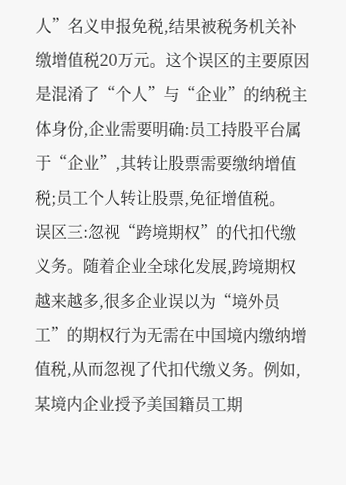人”名义申报免税,结果被税务机关补缴增值税20万元。这个误区的主要原因是混淆了“个人”与“企业”的纳税主体身份,企业需要明确:员工持股平台属于“企业”,其转让股票需要缴纳增值税;员工个人转让股票,免征增值税。
误区三:忽视“跨境期权”的代扣代缴义务。随着企业全球化发展,跨境期权越来越多,很多企业误以为“境外员工”的期权行为无需在中国境内缴纳增值税,从而忽视了代扣代缴义务。例如,某境内企业授予美国籍员工期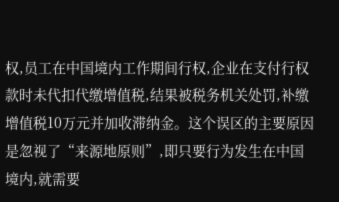权,员工在中国境内工作期间行权,企业在支付行权款时未代扣代缴增值税,结果被税务机关处罚,补缴增值税10万元并加收滞纳金。这个误区的主要原因是忽视了“来源地原则”,即只要行为发生在中国境内,就需要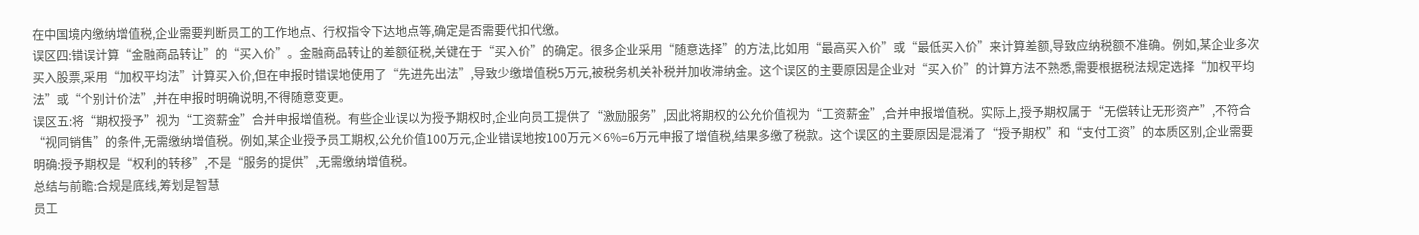在中国境内缴纳增值税,企业需要判断员工的工作地点、行权指令下达地点等,确定是否需要代扣代缴。
误区四:错误计算“金融商品转让”的“买入价”。金融商品转让的差额征税,关键在于“买入价”的确定。很多企业采用“随意选择”的方法,比如用“最高买入价”或“最低买入价”来计算差额,导致应纳税额不准确。例如,某企业多次买入股票,采用“加权平均法”计算买入价,但在申报时错误地使用了“先进先出法”,导致少缴增值税5万元,被税务机关补税并加收滞纳金。这个误区的主要原因是企业对“买入价”的计算方法不熟悉,需要根据税法规定选择“加权平均法”或“个别计价法”,并在申报时明确说明,不得随意变更。
误区五:将“期权授予”视为“工资薪金”合并申报增值税。有些企业误以为授予期权时,企业向员工提供了“激励服务”,因此将期权的公允价值视为“工资薪金”,合并申报增值税。实际上,授予期权属于“无偿转让无形资产”,不符合“视同销售”的条件,无需缴纳增值税。例如,某企业授予员工期权,公允价值100万元,企业错误地按100万元×6%=6万元申报了增值税,结果多缴了税款。这个误区的主要原因是混淆了“授予期权”和“支付工资”的本质区别,企业需要明确:授予期权是“权利的转移”,不是“服务的提供”,无需缴纳增值税。
总结与前瞻:合规是底线,筹划是智慧
员工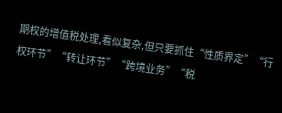期权的增值税处理,看似复杂,但只要抓住“性质界定”“行权环节”“转让环节”“跨境业务”“税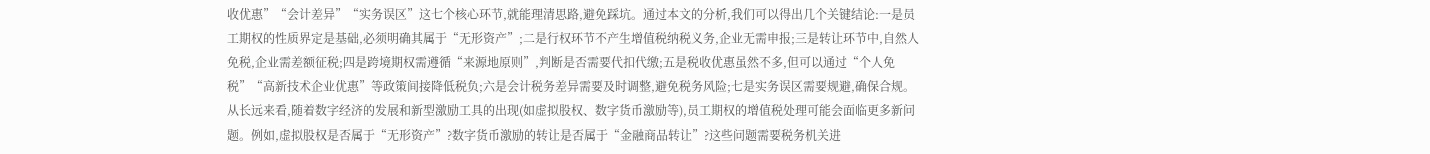收优惠”“会计差异”“实务误区”这七个核心环节,就能理清思路,避免踩坑。通过本文的分析,我们可以得出几个关键结论:一是员工期权的性质界定是基础,必须明确其属于“无形资产”;二是行权环节不产生增值税纳税义务,企业无需申报;三是转让环节中,自然人免税,企业需差额征税;四是跨境期权需遵循“来源地原则”,判断是否需要代扣代缴;五是税收优惠虽然不多,但可以通过“个人免税”“高新技术企业优惠”等政策间接降低税负;六是会计税务差异需要及时调整,避免税务风险;七是实务误区需要规避,确保合规。
从长远来看,随着数字经济的发展和新型激励工具的出现(如虚拟股权、数字货币激励等),员工期权的增值税处理可能会面临更多新问题。例如,虚拟股权是否属于“无形资产”?数字货币激励的转让是否属于“金融商品转让”?这些问题需要税务机关进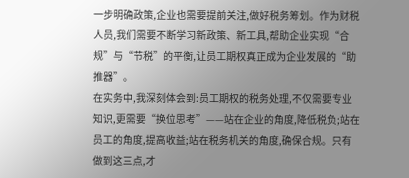一步明确政策,企业也需要提前关注,做好税务筹划。作为财税人员,我们需要不断学习新政策、新工具,帮助企业实现“合规”与“节税”的平衡,让员工期权真正成为企业发展的“助推器”。
在实务中,我深刻体会到:员工期权的税务处理,不仅需要专业知识,更需要“换位思考”——站在企业的角度,降低税负;站在员工的角度,提高收益;站在税务机关的角度,确保合规。只有做到这三点,才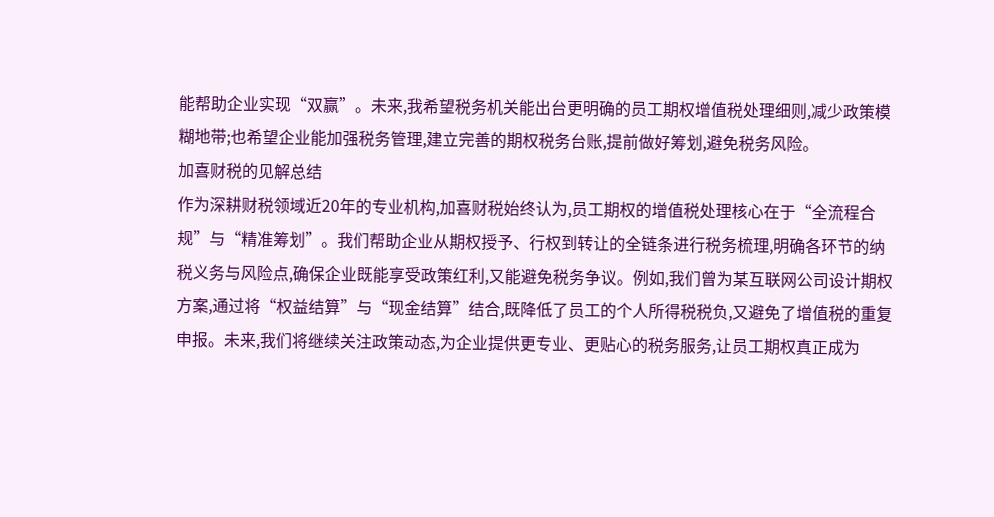能帮助企业实现“双赢”。未来,我希望税务机关能出台更明确的员工期权增值税处理细则,减少政策模糊地带;也希望企业能加强税务管理,建立完善的期权税务台账,提前做好筹划,避免税务风险。
加喜财税的见解总结
作为深耕财税领域近20年的专业机构,加喜财税始终认为,员工期权的增值税处理核心在于“全流程合规”与“精准筹划”。我们帮助企业从期权授予、行权到转让的全链条进行税务梳理,明确各环节的纳税义务与风险点,确保企业既能享受政策红利,又能避免税务争议。例如,我们曾为某互联网公司设计期权方案,通过将“权益结算”与“现金结算”结合,既降低了员工的个人所得税税负,又避免了增值税的重复申报。未来,我们将继续关注政策动态,为企业提供更专业、更贴心的税务服务,让员工期权真正成为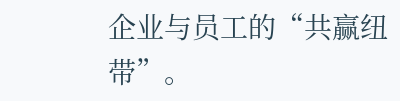企业与员工的“共赢纽带”。